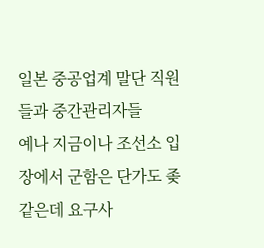일본 중공업계 말단 직원들과 중간관리자들
예나 지금이나 조선소 입장에서 군함은 단가도 좆같은데 요구사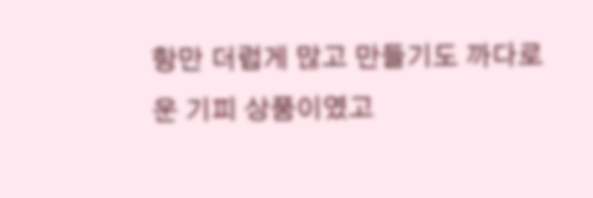항만 더럽게 많고 만들기도 까다로운 기피 상품이였고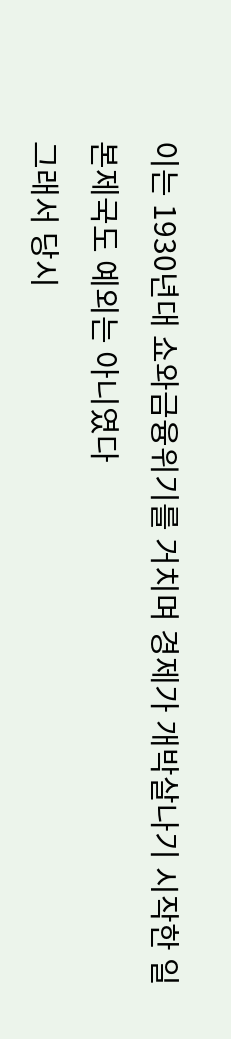이는 1930년대 쇼와금융위기를 거치며 경제가 개박살나기 시작한 일본제국도 예외는 아니였다
그래서 당시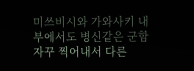미쓰비시와 가와사키 내부에서도 병신같은 군함 자꾸 찍어내서 다른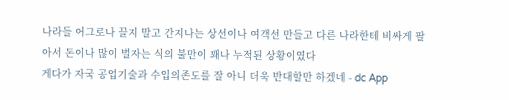나라들 어그로나 끌지 말고 간지나는 상선이나 여객선 만들고 다른 나라한테 비싸게 팔아서 돈이나 많이 벌자는 식의 불만이 꽤나 누적된 상황이였다
게다가 자국 공업기술과 수입의존도를 잘 아니 더욱 반대할만 하겠네 - dc App